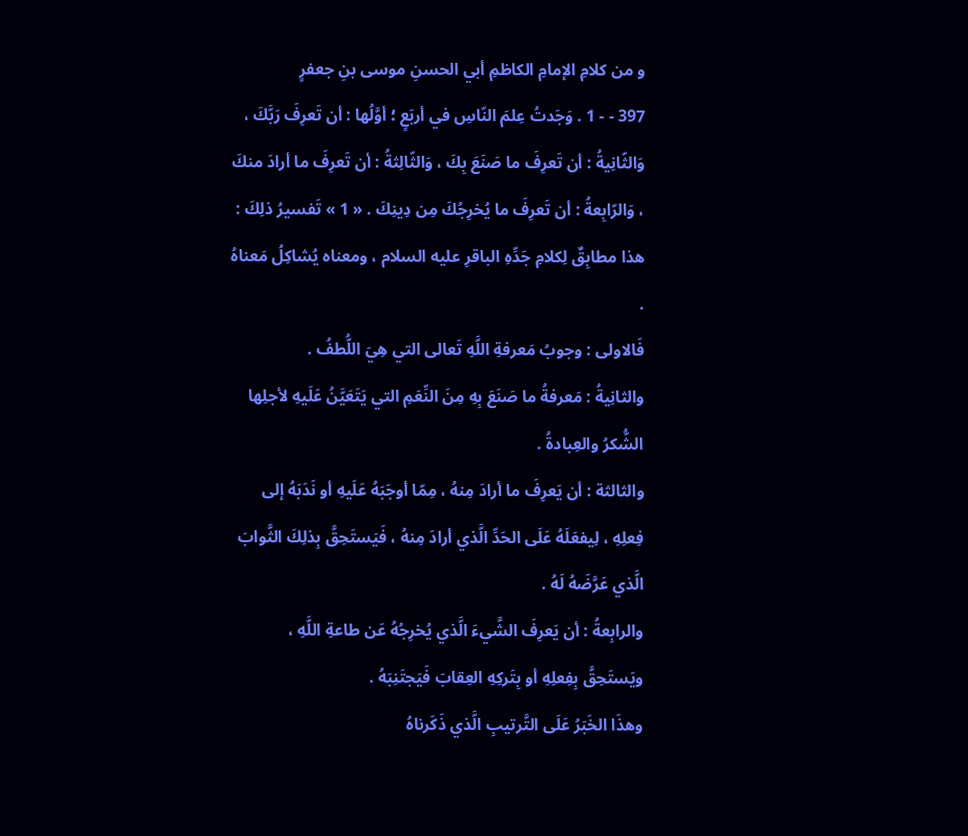و من كلامِ الإمامِ الكاظمِ أبي الحسنِ موسى بنِ جعفرٍ
397 - - 1 . وَجَدتُ عِلمَ النّاسِ في أربَعٍ ؛ أوَّلُها : أن تَعرِفَ رَبَّكَ ، وَالثّانِيةُ : أن تَعرِفَ ما صَنَعَ بِكَ ، وَالثّالِثةُ : أن تَعرِفَ ما أرادَ منكَ ، وَالرّابِعةُ : أن تَعرِفَ ما يُخرِجُكَ مِن دِينِكَ . « 1 » تَفسيرُ ذلِكَ : هذا مطابِقٌ لِكلامِ جَدِّهِ الباقرِ عليه السلام ، ومعناه يُشاكِلُ مَعناهُ .
فَالاولى : وجوبُ مَعرفةِ اللَّهِ تَعالى التي هِيَ اللُّطفُ .
والثانِيةُ : مَعرفةُ ما صَنَعَ بِهِ مِنَ النِّعَمِ التي يَتَعَيَّنُ عَلَيهِ لأجلِها الشُّكرُ والعِبادةُ .
والثالثة : أن يَعرِفَ ما أرادَ مِنهُ ، مِمّا أوجَبَهُ عَلَيهِ أو نَدَبَهُ إلى فِعلِهِ ، لِيفعَلَهُ عَلَى الحَدِّ الَّذي أرادَ مِنهُ ، فَيَستَحِقَّ بِذلِكَ الثَّوابَ الَّذي عَرَّضَهُ لَهُ .
والرابِعةُ : أن يَعرِفَ الشَّيءَ الَّذي يُخرِجُهُ عَن طاعةِ اللَّهِ ، ويَستَحِقَّ بِفِعلِهِ أو بِتَركِهِ العِقابَ فَيَجتَنِبَهُ .
وهذَا الخَبَرُ عَلَى التَّرتيبِ الَّذي ذَكَرناهُ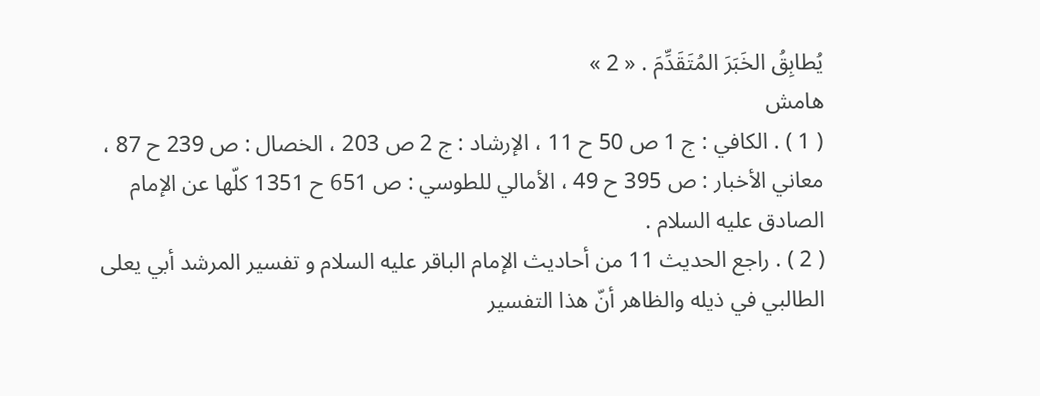يُطابِقُ الخَبَرَ المُتَقَدِّمَ . « 2 »
هامش
( 1 ) . الكافي : ج 1 ص 50 ح 11 ، الإرشاد : ج 2 ص 203 ، الخصال : ص 239 ح 87 ، معاني الأخبار : ص 395 ح 49 ، الأمالي للطوسي : ص 651 ح 1351 كلّها عن الإمام الصادق عليه السلام .
( 2 ) . راجع الحديث 11 من أحاديث الإمام الباقر عليه السلام و تفسير المرشد أبي يعلى الطالبي في ذيله والظاهر أنّ هذا التفسير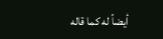أيضاً له كما قاله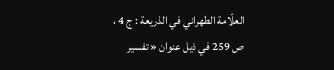العلّامة الطهراني في الذريعة : ج 4 ، ص 259 في ذيل عنوان « تفسير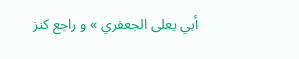أبي يعلى الجعفري » و راجع كنز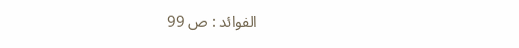الفوائد : ص 99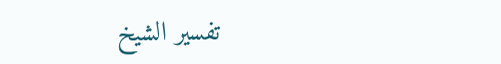تفسير الشيخ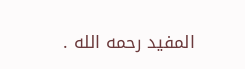المفيد رحمه الله .